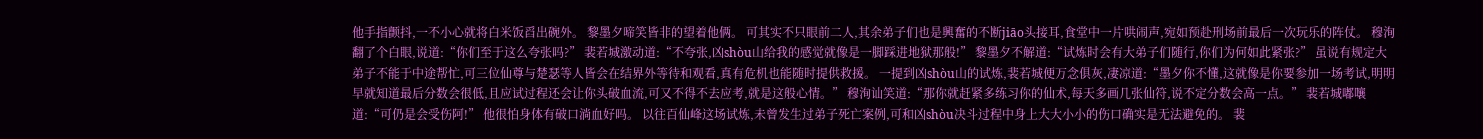他手指颤抖,一不小心就将白米饭舀出碗外。 黎墨夕啼笑皆非的望着他俩。 可其实不只眼前二人,其余弟子们也是興奮的不断jiāo头接耳,食堂中一片哄闹声,宛如预赴刑场前最后一次玩乐的阵仗。 穆洵翻了个白眼,说道:“你们至于这么夸张吗?” 裴若城激动道:“不夸张,凶shòu山给我的感觉就像是一脚踩进地狱那般!” 黎墨夕不解道:“试炼时会有大弟子们随行,你们为何如此紧张?” 虽说有规定大弟子不能于中途帮忙,可三位仙尊与楚瑟等人皆会在结界外等待和观看,真有危机也能随时提供救援。 一提到凶shòu山的试炼,裴若城便万念俱灰,凄凉道:“墨夕你不懂,这就像是你要参加一场考试,明明早就知道最后分数会很低,且应试过程还会让你头破血流,可又不得不去应考,就是这般心情。” 穆洵讪笑道:“那你就赶紧多练习你的仙术,每天多画几张仙符,说不定分数会高一点。” 裴若城嘟嚷道:“可仍是会受伤阿!” 他很怕身体有破口淌血好吗。 以往百仙峰这场试炼,未曾发生过弟子死亡案例,可和凶shòu决斗过程中身上大大小小的伤口确实是无法避免的。 裴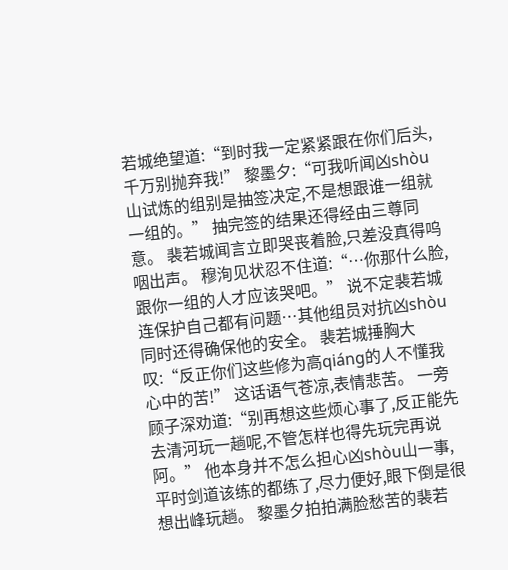若城绝望道:“到时我一定紧紧跟在你们后头,千万别抛弃我!” 黎墨夕:“可我听闻凶shòu山试炼的组别是抽签决定,不是想跟谁一组就一组的。” 抽完签的结果还得经由三尊同意。 裴若城闻言立即哭丧着脸,只差没真得呜咽出声。 穆洵见状忍不住道:“…你那什么脸,跟你一组的人才应该哭吧。” 说不定裴若城连保护自己都有问题…其他组员对抗凶shòu同时还得确保他的安全。 裴若城捶胸大叹:“反正你们这些修为高qiáng的人不懂我心中的苦!” 这话语气苍凉,表情悲苦。 一旁顾子深劝道:“别再想这些烦心事了,反正能先去清河玩一趟呢,不管怎样也得先玩完再说阿。” 他本身并不怎么担心凶shòu山一事,平时剑道该练的都练了,尽力便好,眼下倒是很想出峰玩趟。 黎墨夕拍拍满脸愁苦的裴若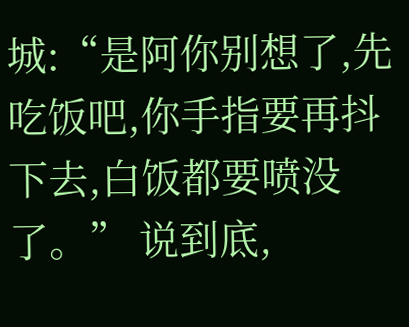城:“是阿你别想了,先吃饭吧,你手指要再抖下去,白饭都要喷没了。” 说到底,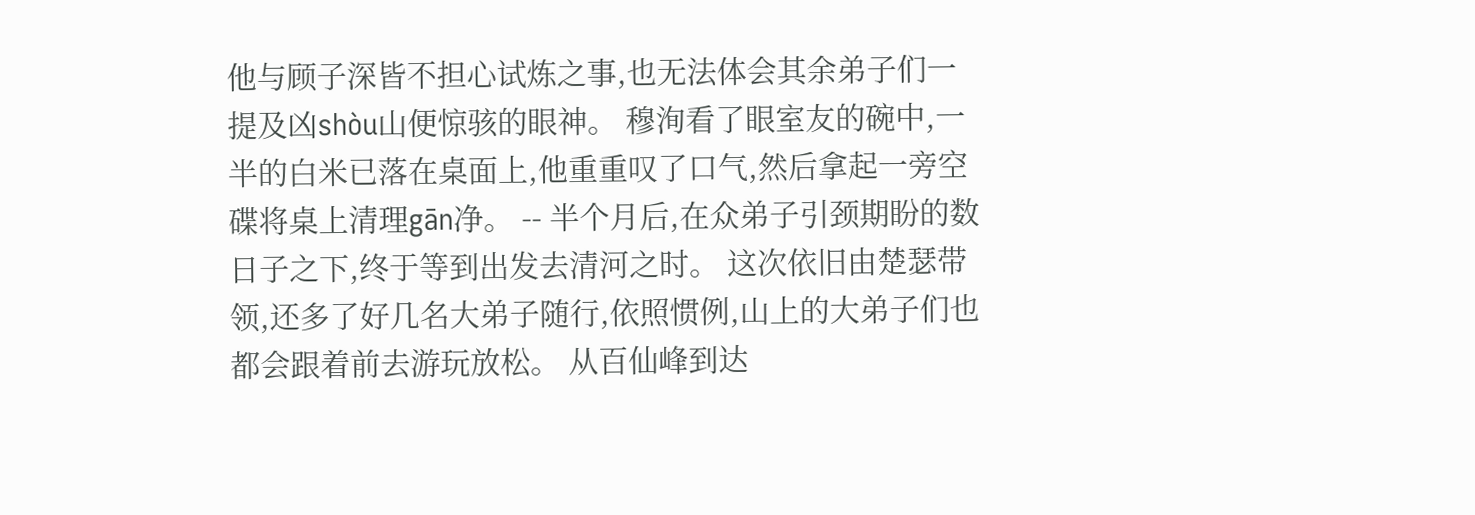他与顾子深皆不担心试炼之事,也无法体会其余弟子们一提及凶shòu山便惊骇的眼神。 穆洵看了眼室友的碗中,一半的白米已落在桌面上,他重重叹了口气,然后拿起一旁空碟将桌上清理gān净。 -- 半个月后,在众弟子引颈期盼的数日子之下,终于等到出发去清河之时。 这次依旧由楚瑟带领,还多了好几名大弟子随行,依照惯例,山上的大弟子们也都会跟着前去游玩放松。 从百仙峰到达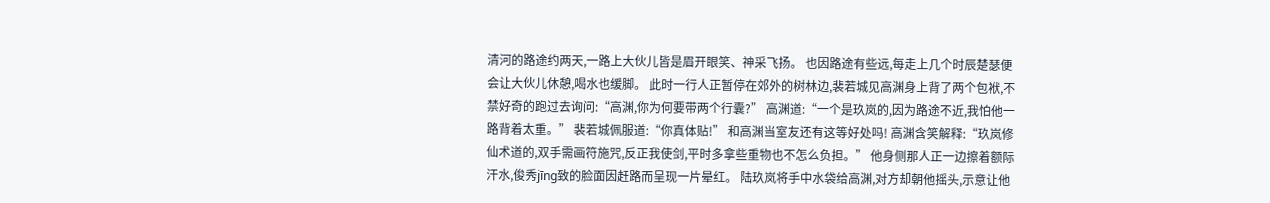清河的路途约两天,一路上大伙儿皆是眉开眼笑、神采飞扬。 也因路途有些远,每走上几个时辰楚瑟便会让大伙儿休憩,喝水也缓脚。 此时一行人正暂停在郊外的树林边,裴若城见高渊身上背了两个包袱,不禁好奇的跑过去询问:“高渊,你为何要带两个行囊?” 高渊道:“一个是玖岚的,因为路途不近,我怕他一路背着太重。” 裴若城佩服道:“你真体贴!” 和高渊当室友还有这等好处吗! 高渊含笑解释:“玖岚修仙术道的,双手需画符施咒,反正我使剑,平时多拿些重物也不怎么负担。” 他身侧那人正一边擦着额际汗水,俊秀jīng致的脸面因赶路而呈现一片晕红。 陆玖岚将手中水袋给高渊,对方却朝他摇头,示意让他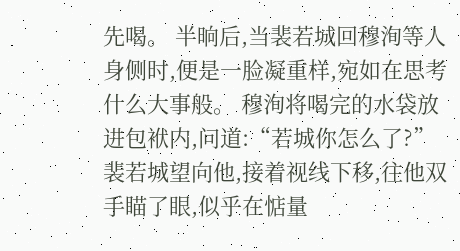先喝。 半晌后,当裴若城回穆洵等人身侧时,便是一脸凝重样,宛如在思考什么大事般。 穆洵将喝完的水袋放进包袱内,问道:“若城你怎么了?” 裴若城望向他,接着视线下移,往他双手瞄了眼,似乎在惦量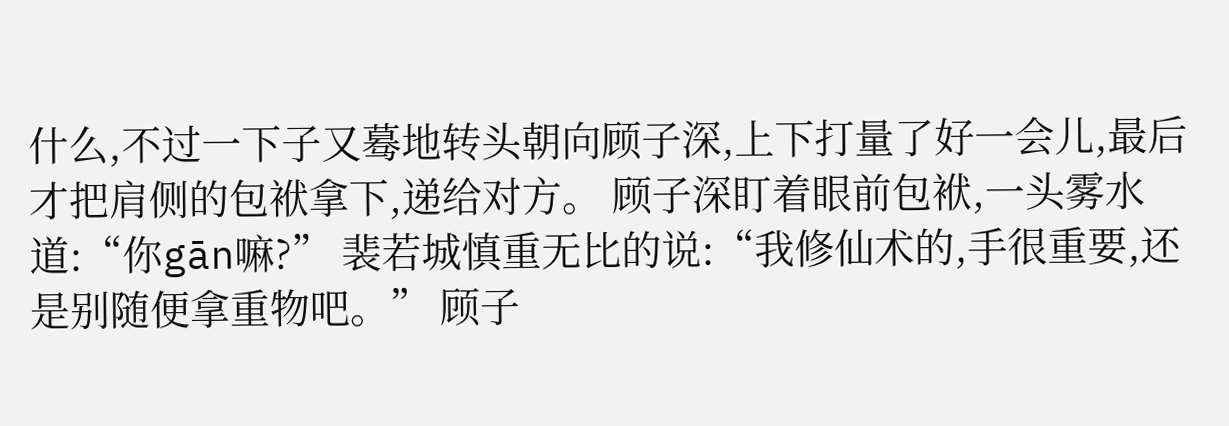什么,不过一下子又蓦地转头朝向顾子深,上下打量了好一会儿,最后才把肩侧的包袱拿下,递给对方。 顾子深盯着眼前包袱,一头雾水道:“你gān嘛?” 裴若城慎重无比的说:“我修仙术的,手很重要,还是别随便拿重物吧。” 顾子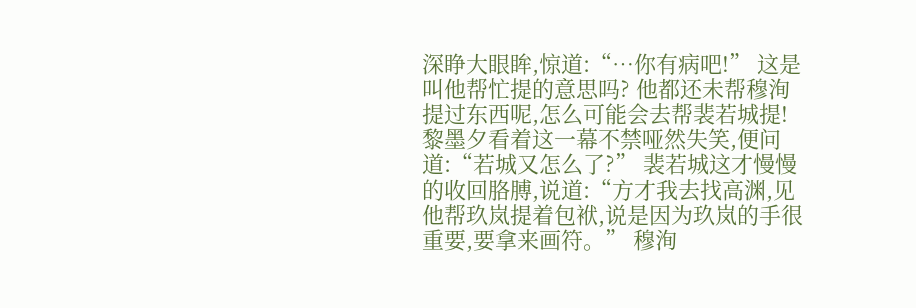深睁大眼眸,惊道:“…你有病吧!” 这是叫他帮忙提的意思吗? 他都还未帮穆洵提过东西呢,怎么可能会去帮裴若城提! 黎墨夕看着这一幕不禁哑然失笑,便问道:“若城又怎么了?” 裴若城这才慢慢的收回胳膊,说道:“方才我去找高渊,见他帮玖岚提着包袱,说是因为玖岚的手很重要,要拿来画符。” 穆洵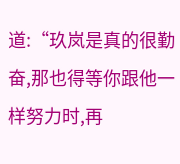道:“玖岚是真的很勤奋,那也得等你跟他一样努力时,再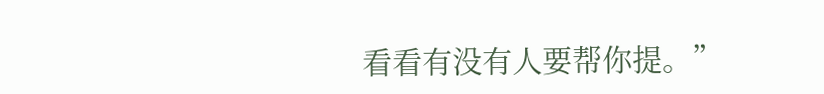看看有没有人要帮你提。”